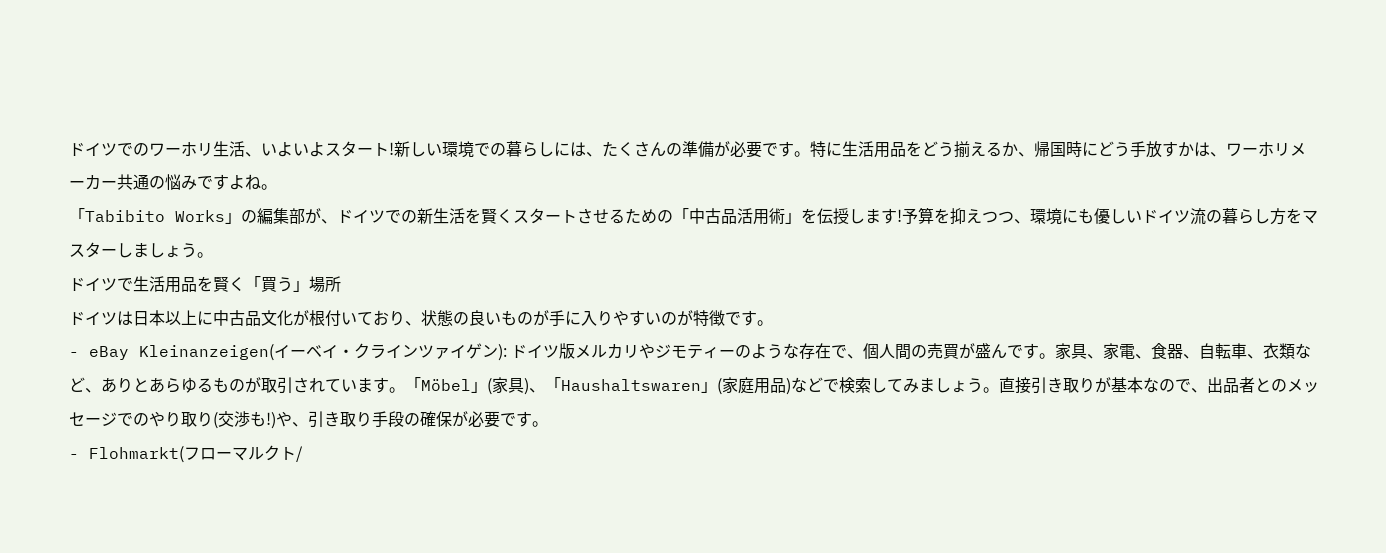ドイツでのワーホリ生活、いよいよスタート!新しい環境での暮らしには、たくさんの準備が必要です。特に生活用品をどう揃えるか、帰国時にどう手放すかは、ワーホリメーカー共通の悩みですよね。
「Tabibito Works」の編集部が、ドイツでの新生活を賢くスタートさせるための「中古品活用術」を伝授します!予算を抑えつつ、環境にも優しいドイツ流の暮らし方をマスターしましょう。
ドイツで生活用品を賢く「買う」場所
ドイツは日本以上に中古品文化が根付いており、状態の良いものが手に入りやすいのが特徴です。
- eBay Kleinanzeigen(イーベイ・クラインツァイゲン): ドイツ版メルカリやジモティーのような存在で、個人間の売買が盛んです。家具、家電、食器、自転車、衣類など、ありとあらゆるものが取引されています。「Möbel」(家具)、「Haushaltswaren」(家庭用品)などで検索してみましょう。直接引き取りが基本なので、出品者とのメッセージでのやり取り(交渉も!)や、引き取り手段の確保が必要です。
- Flohmarkt(フローマルクト/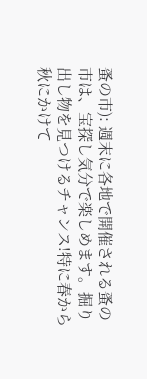蚤の市): 週末に各地で開催される蚤の市は、宝探し気分で楽しめます。掘り出し物を見つけるチャンス!特に春から秋にかけて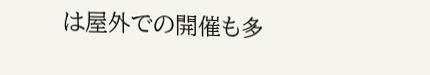は屋外での開催も多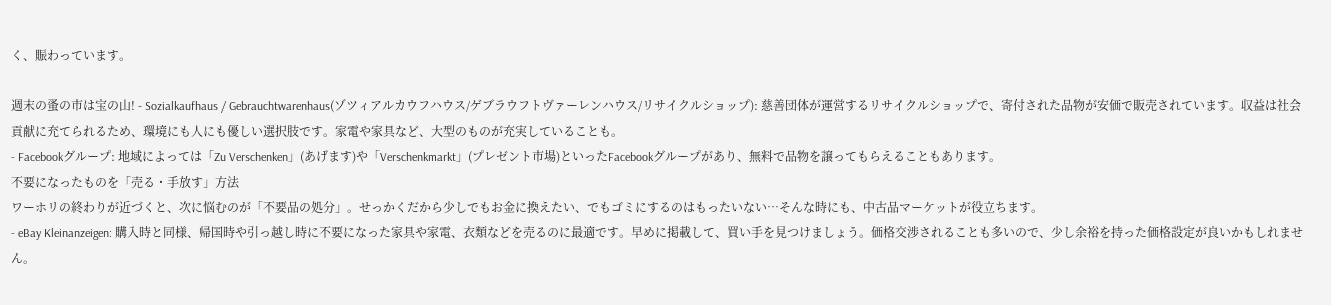く、賑わっています。

週末の蚤の市は宝の山! - Sozialkaufhaus / Gebrauchtwarenhaus(ゾツィアルカウフハウス/ゲブラウフトヴァーレンハウス/リサイクルショップ): 慈善団体が運営するリサイクルショップで、寄付された品物が安価で販売されています。収益は社会貢献に充てられるため、環境にも人にも優しい選択肢です。家電や家具など、大型のものが充実していることも。
- Facebookグループ: 地域によっては「Zu Verschenken」(あげます)や「Verschenkmarkt」(プレゼント市場)といったFacebookグループがあり、無料で品物を譲ってもらえることもあります。
不要になったものを「売る・手放す」方法
ワーホリの終わりが近づくと、次に悩むのが「不要品の処分」。せっかくだから少しでもお金に換えたい、でもゴミにするのはもったいない…そんな時にも、中古品マーケットが役立ちます。
- eBay Kleinanzeigen: 購入時と同様、帰国時や引っ越し時に不要になった家具や家電、衣類などを売るのに最適です。早めに掲載して、買い手を見つけましょう。価格交渉されることも多いので、少し余裕を持った価格設定が良いかもしれません。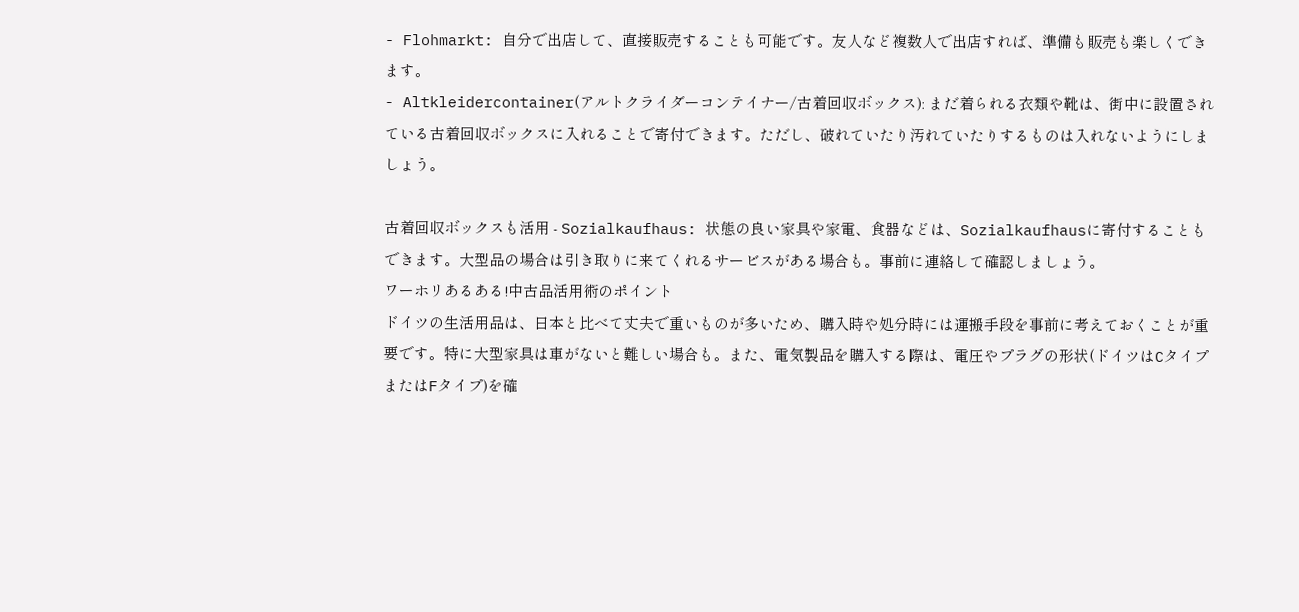- Flohmarkt: 自分で出店して、直接販売することも可能です。友人など複数人で出店すれば、準備も販売も楽しくできます。
- Altkleidercontainer(アルトクライダーコンテイナー/古着回収ボックス): まだ着られる衣類や靴は、街中に設置されている古着回収ボックスに入れることで寄付できます。ただし、破れていたり汚れていたりするものは入れないようにしましょう。

古着回収ボックスも活用 - Sozialkaufhaus: 状態の良い家具や家電、食器などは、Sozialkaufhausに寄付することもできます。大型品の場合は引き取りに来てくれるサービスがある場合も。事前に連絡して確認しましょう。
ワーホリあるある!中古品活用術のポイント
ドイツの生活用品は、日本と比べて丈夫で重いものが多いため、購入時や処分時には運搬手段を事前に考えておくことが重要です。特に大型家具は車がないと難しい場合も。また、電気製品を購入する際は、電圧やプラグの形状(ドイツはCタイプまたはFタイプ)を確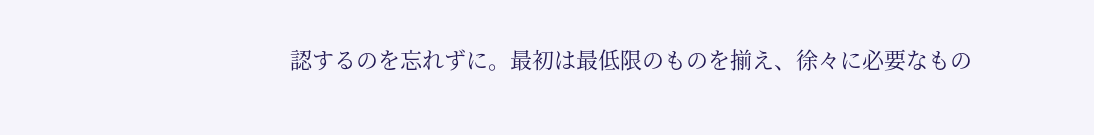認するのを忘れずに。最初は最低限のものを揃え、徐々に必要なもの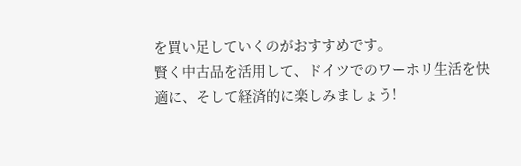を買い足していくのがおすすめです。
賢く中古品を活用して、ドイツでのワーホリ生活を快適に、そして経済的に楽しみましょう!